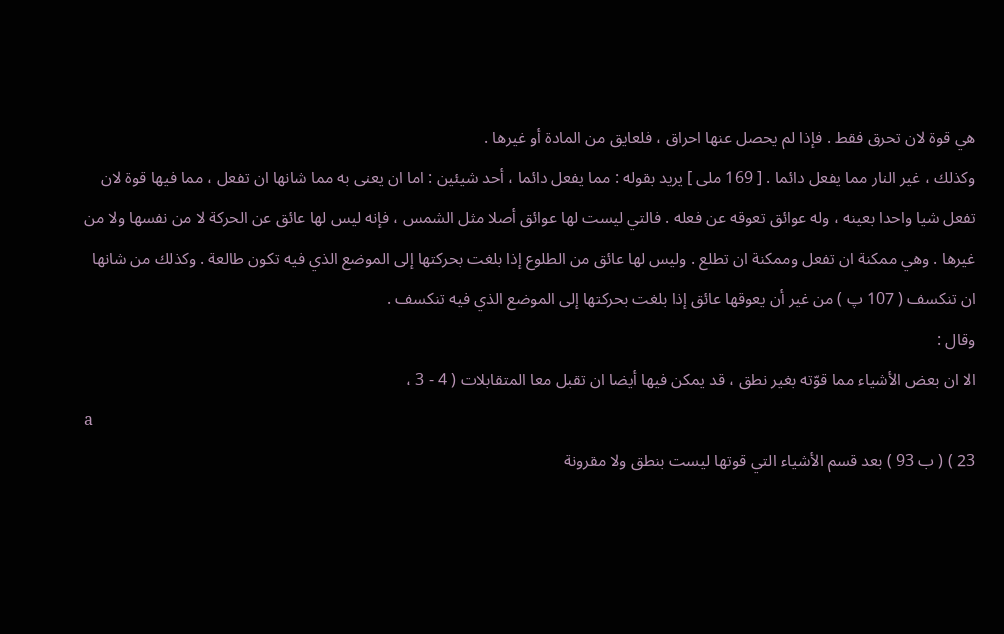هي قوة لان تحرق فقط . فإذا لم يحصل عنها احراق ، فلعايق من المادة أو غيرها .
وكذلك ، غير النار مما يفعل دائما . [ 169 ملى ] يريد بقوله : مما يفعل دائما ، أحد شيئين : اما ان يعنى به مما شانها ان تفعل ، مما فيها قوة لان تفعل شيا واحدا بعينه ، وله عوائق تعوقه عن فعله . فالتي ليست لها عوائق أصلا مثل الشمس ، فإنه ليس لها عائق عن الحركة لا من نفسها ولا من غيرها . وهي ممكنة ان تفعل وممكنة ان تطلع . وليس لها عائق من الطلوع إذا بلغت بحركتها إلى الموضع الذي فيه تكون طالعة . وكذلك من شانها ان تنكسف ( 107 پ ) من غير أن يعوقها عائق إذا بلغت بحركتها إلى الموضع الذي فيه تنكسف .
وقال :
الا ان بعض الأشياء مما قوّته بغير نطق ، قد يمكن فيها أيضا ان تقبل معا المتقابلات ( 4 - 3 ،
a
23 ) ( ب 93 ) بعد قسم الأشياء التي قوتها ليست بنطق ولا مقرونة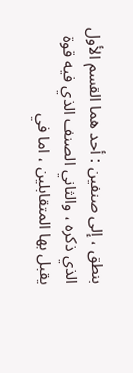بنطق ، إلى صنفين : أحد هما القسم الأول الذي ذكره ، والثاني الصنف الذي فيه قوة يقبل بها المتقابلين ، اما في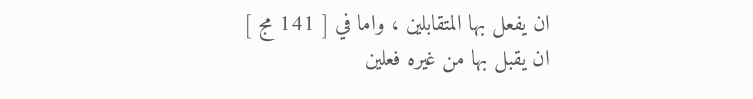ان يفعل بها المتقابلين ، واما في [ 141 مج ] ان يقبل بها من غيره فعلين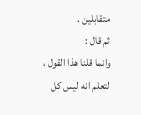متقابلين .
ثم قال :
وانما قلنا هذا القول ، لتعلم انه ليس كل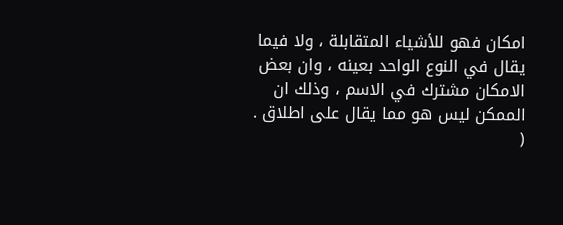امكان فهو للأشياء المتقابلة ، ولا فيما يقال في النوع الواحد بعينه ، وان بعض الامكان مشترك في الاسم ، وذلك ان الممكن ليس هو مما يقال على اطلاق .
(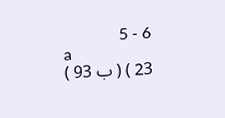6 - 5
a
23 ) ( ب 93 )